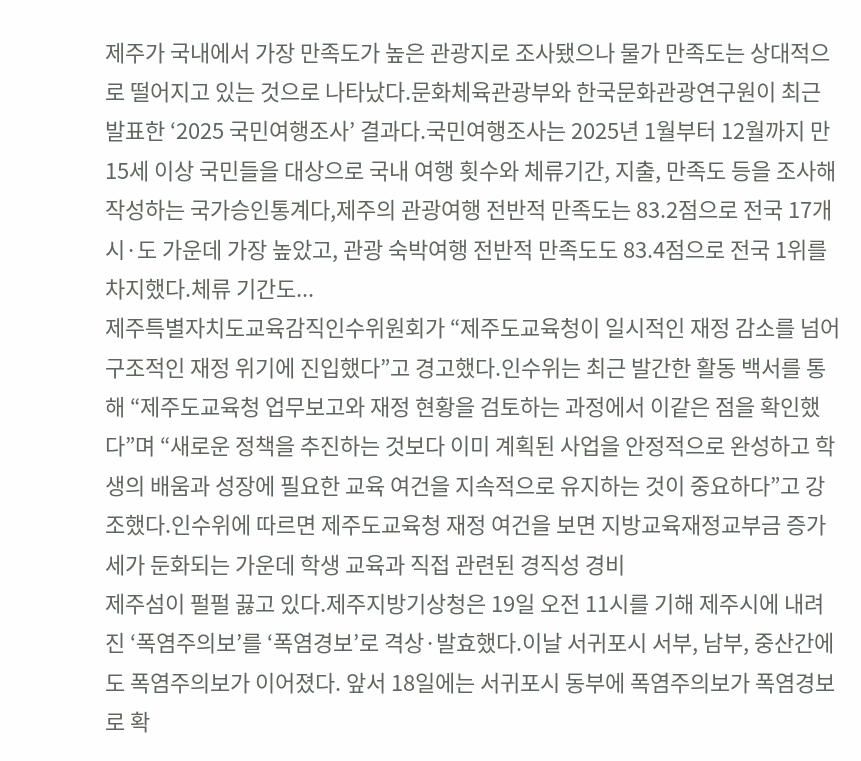제주가 국내에서 가장 만족도가 높은 관광지로 조사됐으나 물가 만족도는 상대적으로 떨어지고 있는 것으로 나타났다.문화체육관광부와 한국문화관광연구원이 최근 발표한 ‘2025 국민여행조사’ 결과다.국민여행조사는 2025년 1월부터 12월까지 만15세 이상 국민들을 대상으로 국내 여행 횟수와 체류기간, 지출, 만족도 등을 조사해 작성하는 국가승인통계다,제주의 관광여행 전반적 만족도는 83.2점으로 전국 17개 시·도 가운데 가장 높았고, 관광 숙박여행 전반적 만족도도 83.4점으로 전국 1위를 차지했다.체류 기간도...
제주특별자치도교육감직인수위원회가 “제주도교육청이 일시적인 재정 감소를 넘어 구조적인 재정 위기에 진입했다”고 경고했다.인수위는 최근 발간한 활동 백서를 통해 “제주도교육청 업무보고와 재정 현황을 검토하는 과정에서 이같은 점을 확인했다”며 “새로운 정책을 추진하는 것보다 이미 계획된 사업을 안정적으로 완성하고 학생의 배움과 성장에 필요한 교육 여건을 지속적으로 유지하는 것이 중요하다”고 강조했다.인수위에 따르면 제주도교육청 재정 여건을 보면 지방교육재정교부금 증가세가 둔화되는 가운데 학생 교육과 직접 관련된 경직성 경비
제주섬이 펄펄 끓고 있다.제주지방기상청은 19일 오전 11시를 기해 제주시에 내려진 ‘폭염주의보’를 ‘폭염경보’로 격상·발효했다.이날 서귀포시 서부, 남부, 중산간에도 폭염주의보가 이어졌다. 앞서 18일에는 서귀포시 동부에 폭염주의보가 폭염경보로 확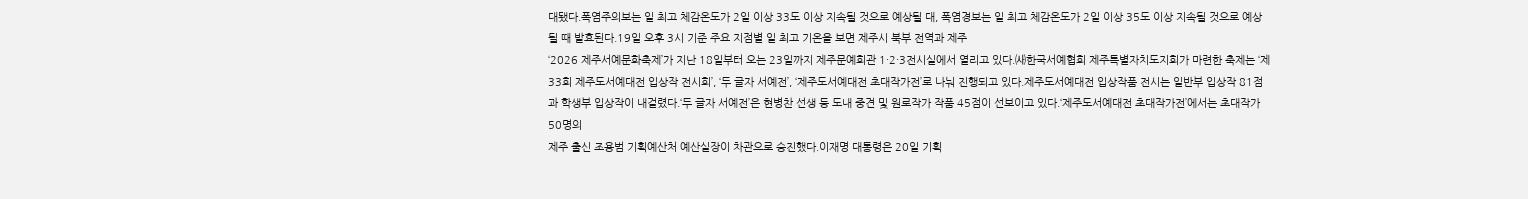대됐다.폭염주의보는 일 최고 체감온도가 2일 이상 33도 이상 지속될 것으로 예상될 대, 폭염경보는 일 최고 체감온도가 2일 이상 35도 이상 지속될 것으로 예상될 때 발효된다.19일 오후 3시 기준 주요 지점별 일 최고 기온을 보면 제주시 북부 전역과 제주
‘2026 제주서예문화축제’가 지난 18일부터 오는 23일까지 제주문예회관 1·2·3전시실에서 열리고 있다.㈔한국서예협회 제주특별자치도지회가 마련한 축제는 ‘제33회 제주도서예대전 입상작 전시회’, ‘두 글자 서예전’, ‘제주도서예대전 초대작가전’로 나눠 진행되고 있다.제주도서예대전 입상작품 전시는 일반부 입상작 81점과 학생부 입상작이 내걸렸다.‘두 글자 서예전’은 현병찬 선생 등 도내 중견 및 원로작가 작품 45점이 선보이고 있다.‘제주도서예대전 초대작가전’에서는 초대작가 50명의
제주 출신 조용범 기획예산처 예산실장이 차관으로 승진했다.이재명 대통령은 20일 기획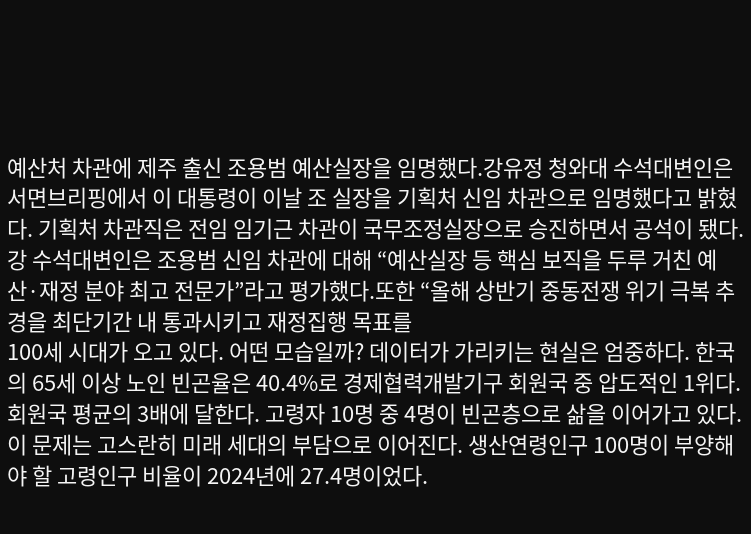예산처 차관에 제주 출신 조용범 예산실장을 임명했다.강유정 청와대 수석대변인은 서면브리핑에서 이 대통령이 이날 조 실장을 기획처 신임 차관으로 임명했다고 밝혔다. 기획처 차관직은 전임 임기근 차관이 국무조정실장으로 승진하면서 공석이 됐다.강 수석대변인은 조용범 신임 차관에 대해 “예산실장 등 핵심 보직을 두루 거친 예산·재정 분야 최고 전문가”라고 평가했다.또한 “올해 상반기 중동전쟁 위기 극복 추경을 최단기간 내 통과시키고 재정집행 목표를
100세 시대가 오고 있다. 어떤 모습일까? 데이터가 가리키는 현실은 엄중하다. 한국의 65세 이상 노인 빈곤율은 40.4%로 경제협력개발기구 회원국 중 압도적인 1위다. 회원국 평균의 3배에 달한다. 고령자 10명 중 4명이 빈곤층으로 삶을 이어가고 있다. 이 문제는 고스란히 미래 세대의 부담으로 이어진다. 생산연령인구 100명이 부양해야 할 고령인구 비율이 2024년에 27.4명이었다.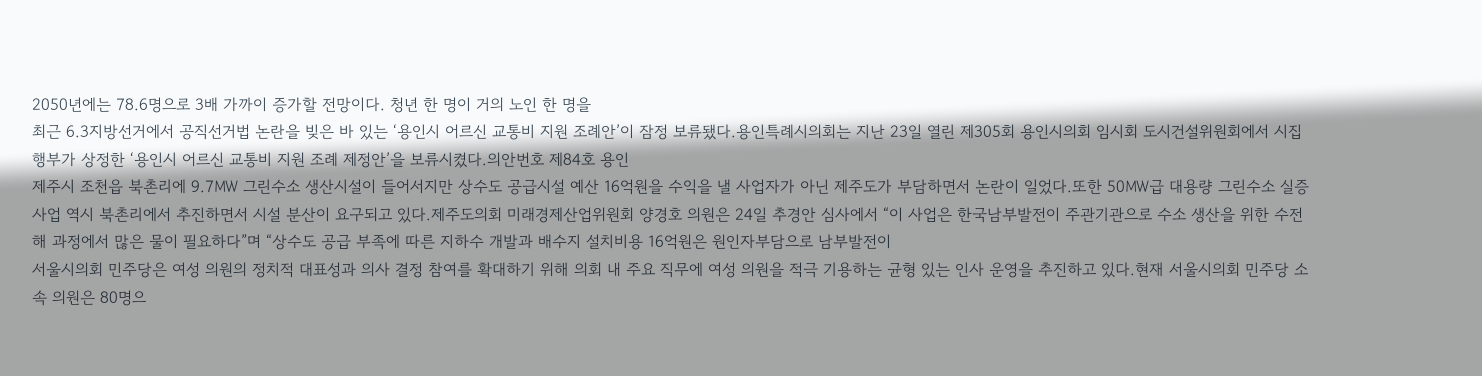2050년에는 78.6명으로 3배 가까이 증가할 전망이다. 청년 한 명이 거의 노인 한 명을
최근 6.3지방선거에서 공직선거법 논란을 빚은 바 있는 ‘용인시 어르신 교통비 지원 조례안’이 잠정 보류됐다.용인특례시의회는 지난 23일 열린 제305회 용인시의회 임시회 도시건설위원회에서 시집행부가 상정한 ‘용인시 어르신 교통비 지원 조례 제정안’을 보류시켰다.의안번호 제84호 용인
제주시 조천읍 북촌리에 9.7㎿ 그린수소 생산시설이 들어서지만 상수도 공급시설 예산 16억원을 수익을 낼 사업자가 아닌 제주도가 부담하면서 논란이 일었다.또한 50㎿급 대용량 그린수소 실증사업 역시 북촌리에서 추진하면서 시설 분산이 요구되고 있다.제주도의회 미래경제산업위원회 양경호 의원은 24일 추경안 심사에서 “이 사업은 한국남부발전이 주관기관으로 수소 생산을 위한 수전해 과정에서 많은 물이 필요하다”며 “상수도 공급 부족에 따른 지하수 개발과 배수지 설치비용 16억원은 원인자부담으로 남부발전이
서울시의회 민주당은 여성 의원의 정치적 대표성과 의사 결정 참여를 확대하기 위해 의회 내 주요 직무에 여성 의원을 적극 기용하는 균형 있는 인사 운영을 추진하고 있다.현재 서울시의회 민주당 소속 의원은 80명으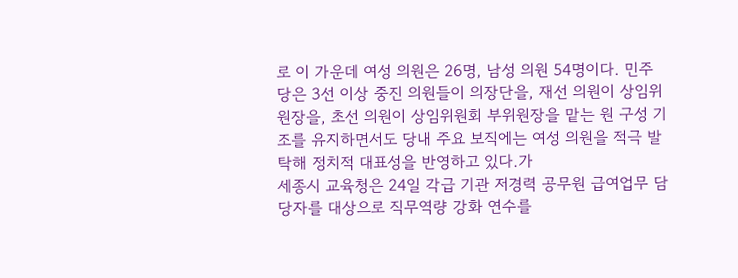로 이 가운데 여성 의원은 26명, 남성 의원 54명이다. 민주당은 3선 이상 중진 의원들이 의장단을, 재선 의원이 상임위원장을, 초선 의원이 상임위원회 부위원장을 맡는 원 구성 기조를 유지하면서도 당내 주요 보직에는 여성 의원을 적극 발탁해 정치적 대표성을 반영하고 있다.가
세종시 교육청은 24일 각급 기관 저경력 공무원 급여업무 담당자를 대상으로 직무역량 강화 연수를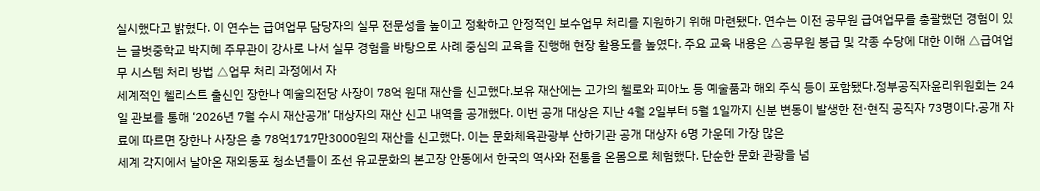실시했다고 밝혔다. 이 연수는 급여업무 담당자의 실무 전문성을 높이고 정확하고 안정적인 보수업무 처리를 지원하기 위해 마련됐다. 연수는 이전 공무원 급여업무를 총괄했던 경험이 있는 글벗중학교 박지혜 주무관이 강사로 나서 실무 경험을 바탕으로 사례 중심의 교육을 진행해 현장 활용도를 높였다. 주요 교육 내용은 △공무원 봉급 및 각종 수당에 대한 이해 △급여업무 시스템 처리 방법 △업무 처리 과정에서 자
세계적인 첼리스트 출신인 장한나 예술의전당 사장이 78억 원대 재산을 신고했다.보유 재산에는 고가의 첼로와 피아노 등 예술품과 해외 주식 등이 포함됐다.정부공직자윤리위원회는 24일 관보를 통해 ‘2026년 7월 수시 재산공개’ 대상자의 재산 신고 내역을 공개했다. 이번 공개 대상은 지난 4월 2일부터 5월 1일까지 신분 변동이 발생한 전·현직 공직자 73명이다.공개 자료에 따르면 장한나 사장은 총 78억1717만3000원의 재산을 신고했다. 이는 문화체육관광부 산하기관 공개 대상자 6명 가운데 가장 많은
세계 각지에서 날아온 재외동포 청소년들이 조선 유교문화의 본고장 안동에서 한국의 역사와 전통을 온몸으로 체험했다. 단순한 문화 관광을 넘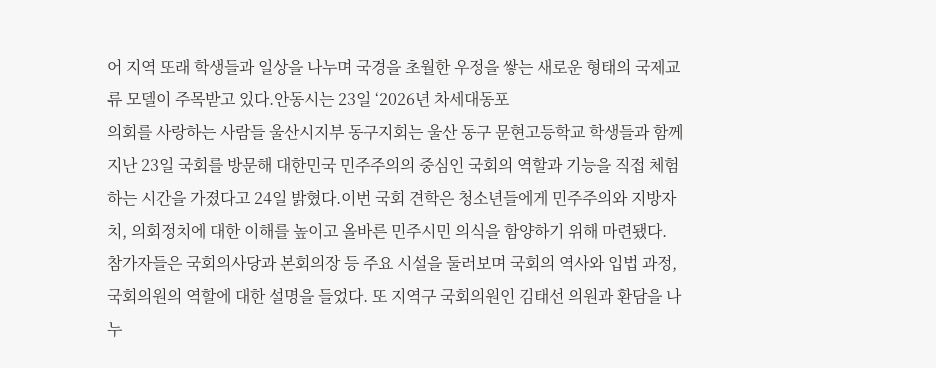어 지역 또래 학생들과 일상을 나누며 국경을 초월한 우정을 쌓는 새로운 형태의 국제교류 모델이 주목받고 있다.안동시는 23일 ‘2026년 차세대동포
의회를 사랑하는 사람들 울산시지부 동구지회는 울산 동구 문현고등학교 학생들과 함께 지난 23일 국회를 방문해 대한민국 민주주의의 중심인 국회의 역할과 기능을 직접 체험하는 시간을 가졌다고 24일 밝혔다.이번 국회 견학은 청소년들에게 민주주의와 지방자치, 의회정치에 대한 이해를 높이고 올바른 민주시민 의식을 함양하기 위해 마련됐다. 참가자들은 국회의사당과 본회의장 등 주요 시설을 둘러보며 국회의 역사와 입법 과정, 국회의원의 역할에 대한 설명을 들었다. 또 지역구 국회의원인 김태선 의원과 환담을 나누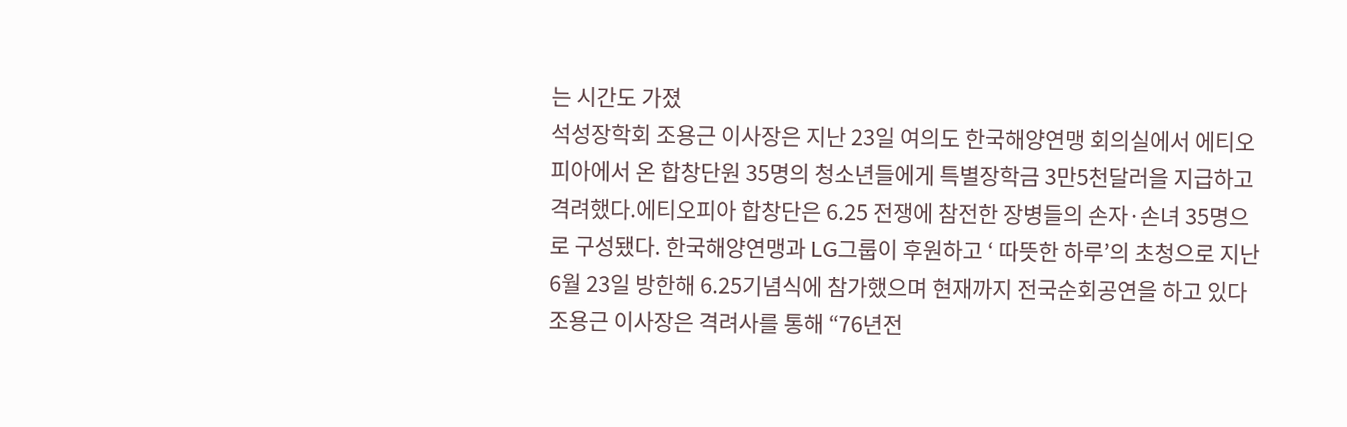는 시간도 가졌
석성장학회 조용근 이사장은 지난 23일 여의도 한국해양연맹 회의실에서 에티오피아에서 온 합창단원 35명의 청소년들에게 특별장학금 3만5천달러을 지급하고 격려했다.에티오피아 합창단은 6.25 전쟁에 참전한 장병들의 손자·손녀 35명으로 구성됐다. 한국해양연맹과 LG그룹이 후원하고 ‘ 따뜻한 하루’의 초청으로 지난 6월 23일 방한해 6.25기념식에 참가했으며 현재까지 전국순회공연을 하고 있다조용근 이사장은 격려사를 통해 “76년전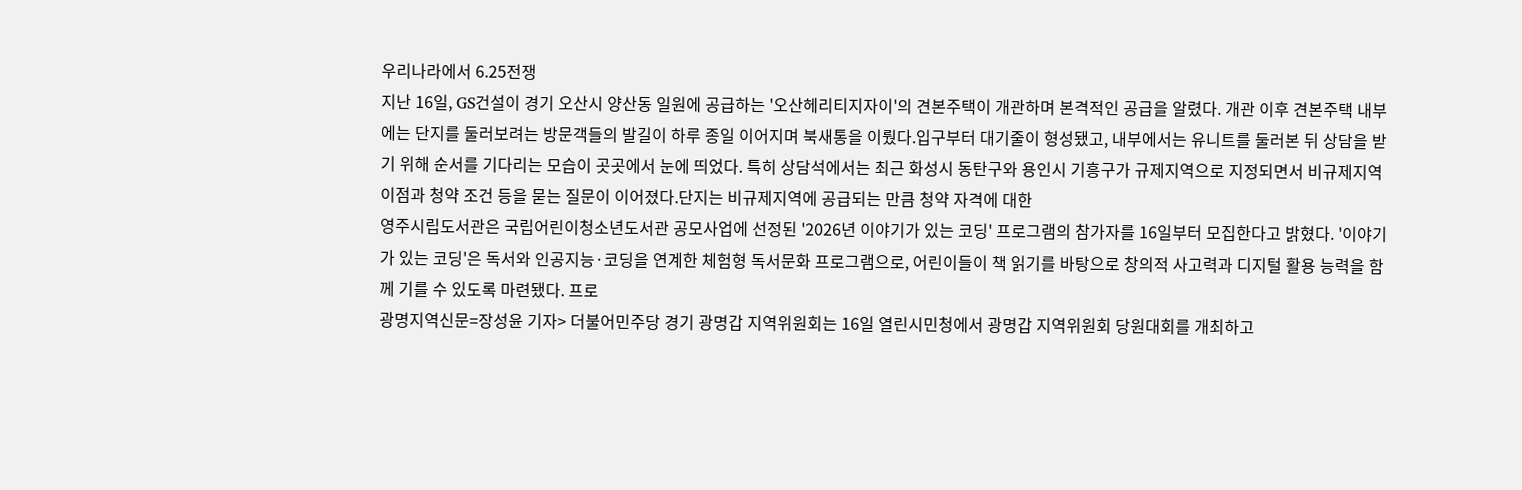우리나라에서 6.25전쟁
지난 16일, GS건설이 경기 오산시 양산동 일원에 공급하는 '오산헤리티지자이'의 견본주택이 개관하며 본격적인 공급을 알렸다. 개관 이후 견본주택 내부에는 단지를 둘러보려는 방문객들의 발길이 하루 종일 이어지며 북새통을 이뤘다.입구부터 대기줄이 형성됐고, 내부에서는 유니트를 둘러본 뒤 상담을 받기 위해 순서를 기다리는 모습이 곳곳에서 눈에 띄었다. 특히 상담석에서는 최근 화성시 동탄구와 용인시 기흥구가 규제지역으로 지정되면서 비규제지역 이점과 청약 조건 등을 묻는 질문이 이어졌다.단지는 비규제지역에 공급되는 만큼 청약 자격에 대한
영주시립도서관은 국립어린이청소년도서관 공모사업에 선정된 '2026년 이야기가 있는 코딩' 프로그램의 참가자를 16일부터 모집한다고 밝혔다. '이야기가 있는 코딩'은 독서와 인공지능·코딩을 연계한 체험형 독서문화 프로그램으로, 어린이들이 책 읽기를 바탕으로 창의적 사고력과 디지털 활용 능력을 함께 기를 수 있도록 마련됐다. 프로
광명지역신문=장성윤 기자> 더불어민주당 경기 광명갑 지역위원회는 16일 열린시민청에서 광명갑 지역위원회 당원대회를 개최하고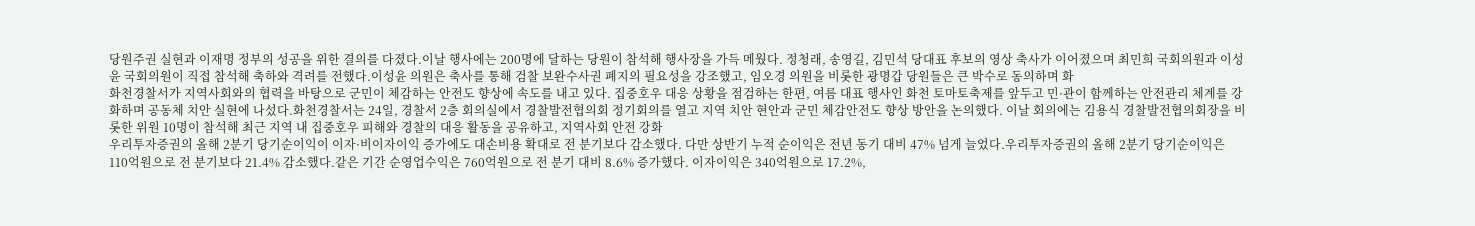당원주권 실현과 이재명 정부의 성공을 위한 결의를 다졌다.이날 행사에는 200명에 달하는 당원이 참석해 행사장을 가득 메웠다. 정청래, 송영길, 김민석 당대표 후보의 영상 축사가 이어졌으며 최민희 국회의원과 이성윤 국회의원이 직접 참석해 축하와 격려를 전했다.이성윤 의원은 축사를 통해 검찰 보완수사권 폐지의 필요성을 강조했고, 임오경 의원을 비롯한 광명갑 당원들은 큰 박수로 동의하며 화
화천경찰서가 지역사회와의 협력을 바탕으로 군민이 체감하는 안전도 향상에 속도를 내고 있다. 집중호우 대응 상황을 점검하는 한편, 여름 대표 행사인 화천 토마토축제를 앞두고 민·관이 함께하는 안전관리 체계를 강화하며 공동체 치안 실현에 나섰다.화천경찰서는 24일, 경찰서 2층 회의실에서 경찰발전협의회 정기회의를 열고 지역 치안 현안과 군민 체감안전도 향상 방안을 논의했다. 이날 회의에는 김용식 경찰발전협의회장을 비롯한 위원 10명이 참석해 최근 지역 내 집중호우 피해와 경찰의 대응 활동을 공유하고, 지역사회 안전 강화
우리투자증권의 올해 2분기 당기순이익이 이자·비이자이익 증가에도 대손비용 확대로 전 분기보다 감소했다. 다만 상반기 누적 순이익은 전년 동기 대비 47% 넘게 늘었다.우리투자증권의 올해 2분기 당기순이익은 110억원으로 전 분기보다 21.4% 감소했다.같은 기간 순영업수익은 760억원으로 전 분기 대비 8.6% 증가했다. 이자이익은 340억원으로 17.2%,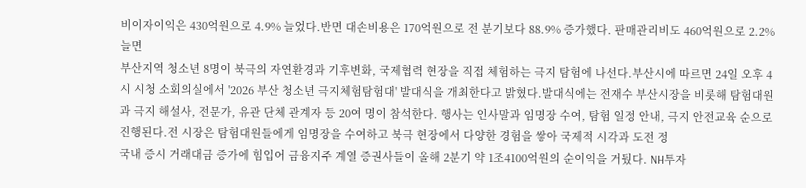비이자이익은 430억원으로 4.9% 늘었다.반면 대손비용은 170억원으로 전 분기보다 88.9% 증가했다. 판매관리비도 460억원으로 2.2% 늘면
부산지역 청소년 8명이 북극의 자연환경과 기후변화, 국제협력 현장을 직접 체험하는 극지 탐험에 나선다.부산시에 따르면 24일 오후 4시 시청 소회의실에서 '2026 부산 청소년 극지체험탐험대' 발대식을 개최한다고 밝혔다.발대식에는 전재수 부산시장을 비롯해 탐험대원과 극지 해설사, 전문가, 유관 단체 관계자 등 20여 명이 참석한다. 행사는 인사말과 임명장 수여, 탐험 일정 안내, 극지 안전교육 순으로 진행된다.전 시장은 탐험대원들에게 임명장을 수여하고 북극 현장에서 다양한 경험을 쌓아 국제적 시각과 도전 정
국내 증시 거래대금 증가에 힘입어 금융지주 계열 증권사들이 올해 2분기 약 1조4100억원의 순이익을 거뒀다. NH투자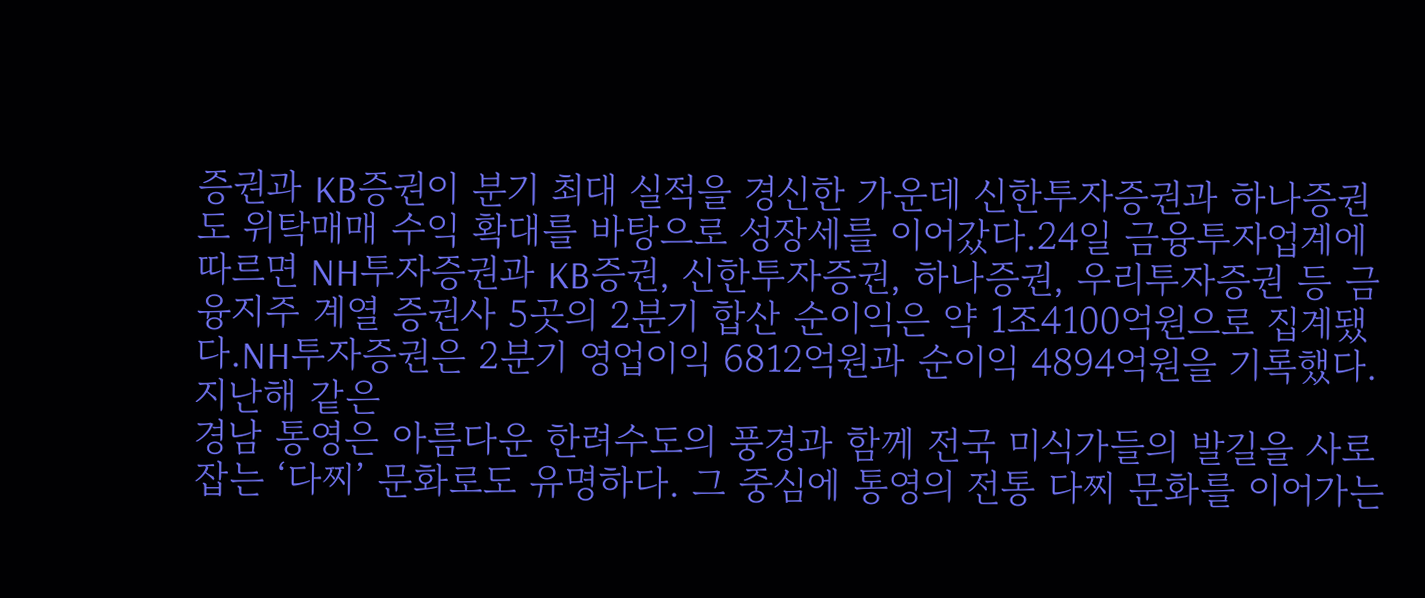증권과 KB증권이 분기 최대 실적을 경신한 가운데 신한투자증권과 하나증권도 위탁매매 수익 확대를 바탕으로 성장세를 이어갔다.24일 금융투자업계에 따르면 NH투자증권과 KB증권, 신한투자증권, 하나증권, 우리투자증권 등 금융지주 계열 증권사 5곳의 2분기 합산 순이익은 약 1조4100억원으로 집계됐다.NH투자증권은 2분기 영업이익 6812억원과 순이익 4894억원을 기록했다. 지난해 같은
경남 통영은 아름다운 한려수도의 풍경과 함께 전국 미식가들의 발길을 사로잡는 ‘다찌’ 문화로도 유명하다. 그 중심에 통영의 전통 다찌 문화를 이어가는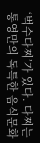‘벅수다찌’가 있다. 다찌는 통영만의 독특한 음식문화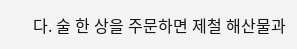다. 술 한 상을 주문하면 제철 해산물과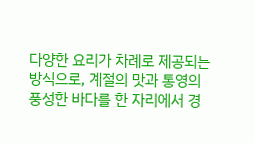다양한 요리가 차례로 제공되는 방식으로, 계절의 맛과 통영의 풍성한 바다를 한 자리에서 경